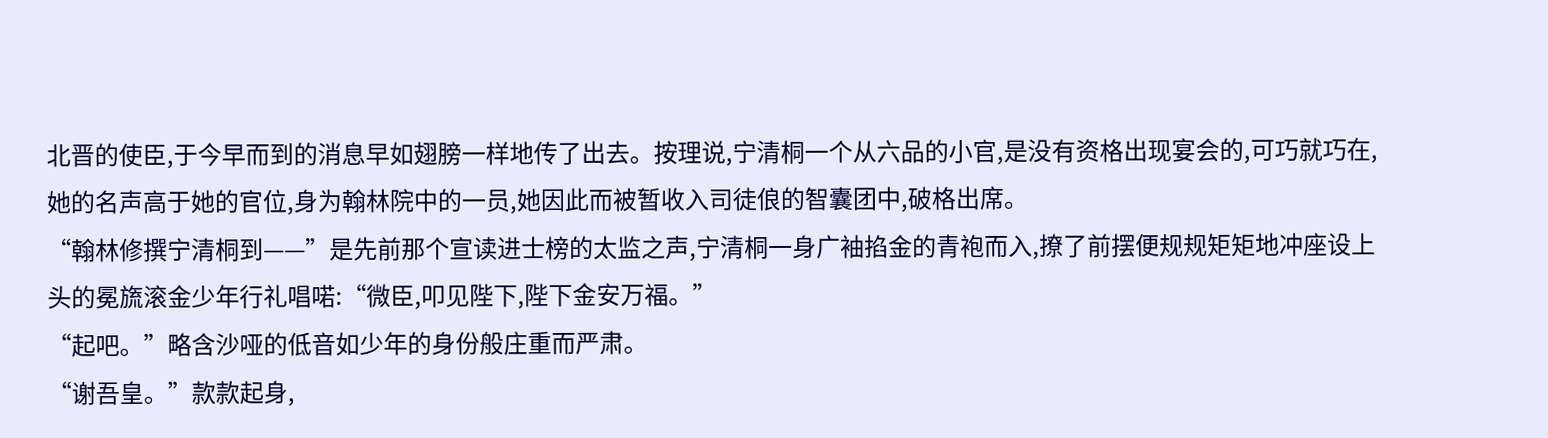北晋的使臣,于今早而到的消息早如翅膀一样地传了出去。按理说,宁清桐一个从六品的小官,是没有资格出现宴会的,可巧就巧在,她的名声高于她的官位,身为翰林院中的一员,她因此而被暂收入司徒俍的智囊团中,破格出席。
“翰林修撰宁清桐到——”是先前那个宣读进士榜的太监之声,宁清桐一身广袖掐金的青袍而入,撩了前摆便规规矩矩地冲座设上头的冕旒滚金少年行礼唱喏:“微臣,叩见陛下,陛下金安万福。”
“起吧。”略含沙哑的低音如少年的身份般庄重而严肃。
“谢吾皇。”款款起身,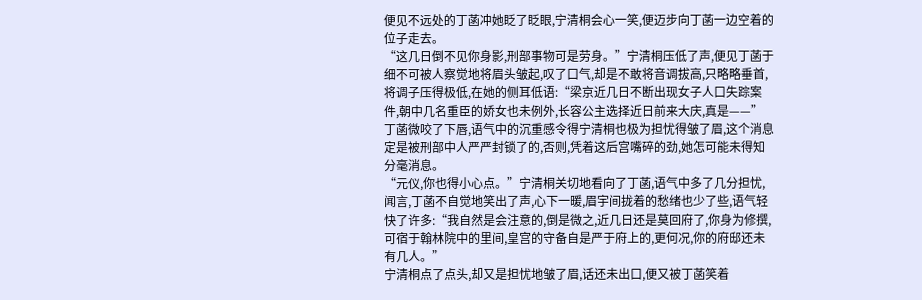便见不远处的丁菡冲她眨了眨眼,宁清桐会心一笑,便迈步向丁菡一边空着的位子走去。
“这几日倒不见你身影,刑部事物可是劳身。”宁清桐压低了声,便见丁菡于细不可被人察觉地将眉头皱起,叹了口气,却是不敢将音调拔高,只略略垂首,将调子压得极低,在她的侧耳低语:“梁京近几日不断出现女子人口失踪案件,朝中几名重臣的娇女也未例外,长容公主选择近日前来大庆,真是——”
丁菡微咬了下唇,语气中的沉重感令得宁清桐也极为担忧得皱了眉,这个消息定是被刑部中人严严封锁了的,否则,凭着这后宫嘴碎的劲,她怎可能未得知分毫消息。
“元仪,你也得小心点。”宁清桐关切地看向了丁菡,语气中多了几分担忧,闻言,丁菡不自觉地笑出了声,心下一暖,眉宇间拢着的愁绪也少了些,语气轻快了许多:“我自然是会注意的,倒是微之,近几日还是莫回府了,你身为修撰,可宿于翰林院中的里间,皇宫的守备自是严于府上的,更何况,你的府邸还未有几人。”
宁清桐点了点头,却又是担忧地皱了眉,话还未出口,便又被丁菡笑着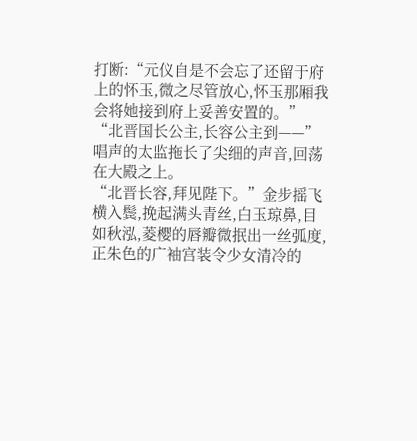打断:“元仪自是不会忘了还留于府上的怀玉,微之尽管放心,怀玉那厢我会将她接到府上妥善安置的。”
“北晋国长公主,长容公主到——”唱声的太监拖长了尖细的声音,回荡在大殿之上。
“北晋长容,拜见陛下。”金步摇飞横入鬓,挽起满头青丝,白玉琼鼻,目如秋泓,菱樱的唇瓣微抿出一丝弧度,正朱色的广袖宫装令少女清冷的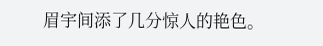眉宇间添了几分惊人的艳色。